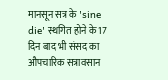मानसून सत्र के 'sine die' स्थगित होने के 17 दिन बाद भी संसद का औपचारिक सत्रावसान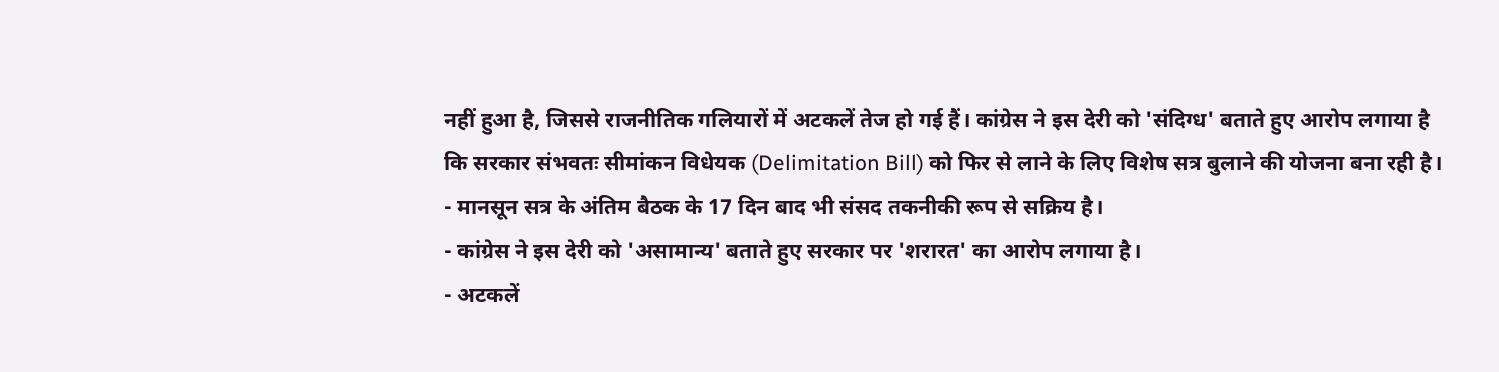नहीं हुआ है, जिससे राजनीतिक गलियारों में अटकलें तेज हो गई हैं। कांग्रेस ने इस देरी को 'संदिग्ध' बताते हुए आरोप लगाया है कि सरकार संभवतः सीमांकन विधेयक (Delimitation Bill) को फिर से लाने के लिए विशेष सत्र बुलाने की योजना बना रही है।
- मानसून सत्र के अंतिम बैठक के 17 दिन बाद भी संसद तकनीकी रूप से सक्रिय है।
- कांग्रेस ने इस देरी को 'असामान्य' बताते हुए सरकार पर 'शरारत' का आरोप लगाया है।
- अटकलें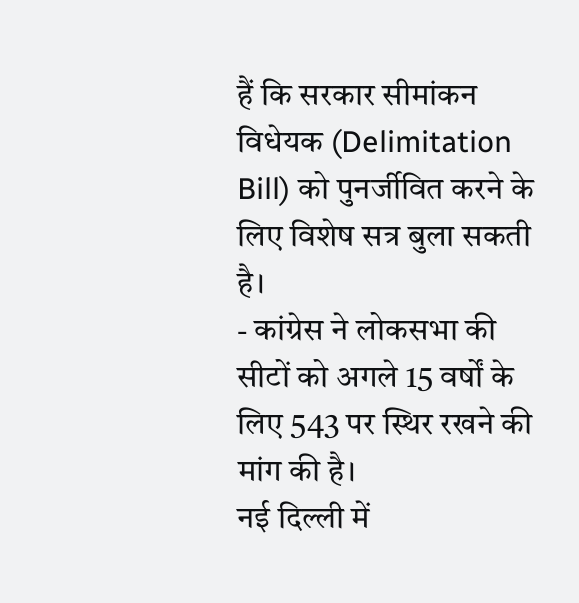हैं कि सरकार सीमांकन विधेयक (Delimitation Bill) को पुनर्जीवित करने के लिए विशेष सत्र बुला सकती है।
- कांग्रेस ने लोकसभा की सीटों को अगले 15 वर्षों के लिए 543 पर स्थिर रखने की मांग की है।
नई दिल्ली में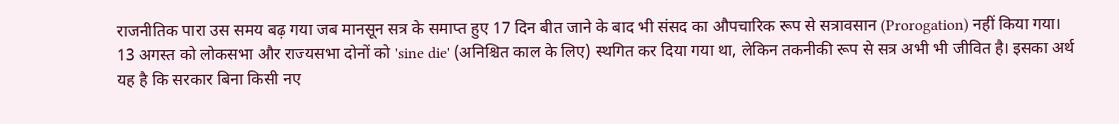राजनीतिक पारा उस समय बढ़ गया जब मानसून सत्र के समाप्त हुए 17 दिन बीत जाने के बाद भी संसद का औपचारिक रूप से सत्रावसान (Prorogation) नहीं किया गया। 13 अगस्त को लोकसभा और राज्यसभा दोनों को 'sine die' (अनिश्चित काल के लिए) स्थगित कर दिया गया था, लेकिन तकनीकी रूप से सत्र अभी भी जीवित है। इसका अर्थ यह है कि सरकार बिना किसी नए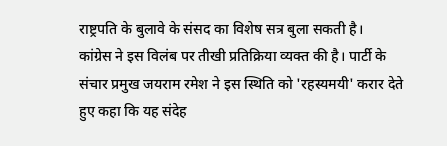राष्ट्रपति के बुलावे के संसद का विशेष सत्र बुला सकती है।
कांग्रेस ने इस विलंब पर तीखी प्रतिक्रिया व्यक्त की है। पार्टी के संचार प्रमुख जयराम रमेश ने इस स्थिति को 'रहस्यमयी' करार देते हुए कहा कि यह संदेह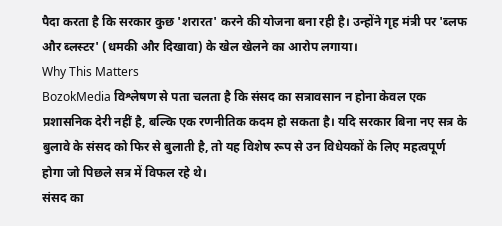पैदा करता है कि सरकार कुछ 'शरारत' करने की योजना बना रही है। उन्होंने गृह मंत्री पर 'ब्लफ और ब्लस्टर' (धमकी और दिखावा) के खेल खेलने का आरोप लगाया।
Why This Matters
BozokMedia विश्लेषण से पता चलता है कि संसद का सत्रावसान न होना केवल एक प्रशासनिक देरी नहीं है, बल्कि एक रणनीतिक कदम हो सकता है। यदि सरकार बिना नए सत्र के बुलावे के संसद को फिर से बुलाती है, तो यह विशेष रूप से उन विधेयकों के लिए महत्वपूर्ण होगा जो पिछले सत्र में विफल रहे थे।
संसद का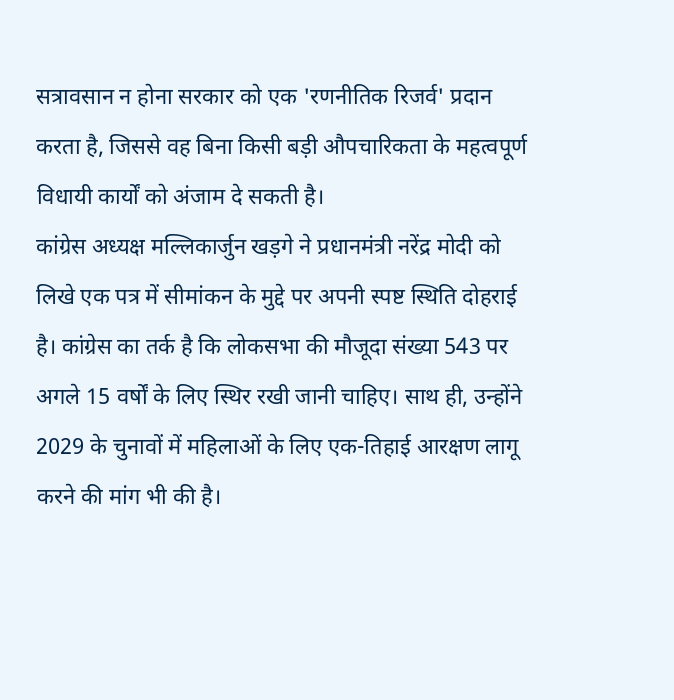सत्रावसान न होना सरकार को एक 'रणनीतिक रिजर्व' प्रदान करता है, जिससे वह बिना किसी बड़ी औपचारिकता के महत्वपूर्ण विधायी कार्यों को अंजाम दे सकती है।
कांग्रेस अध्यक्ष मल्लिकार्जुन खड़गे ने प्रधानमंत्री नरेंद्र मोदी को लिखे एक पत्र में सीमांकन के मुद्दे पर अपनी स्पष्ट स्थिति दोहराई है। कांग्रेस का तर्क है कि लोकसभा की मौजूदा संख्या 543 पर अगले 15 वर्षों के लिए स्थिर रखी जानी चाहिए। साथ ही, उन्होंने 2029 के चुनावों में महिलाओं के लिए एक-तिहाई आरक्षण लागू करने की मांग भी की है।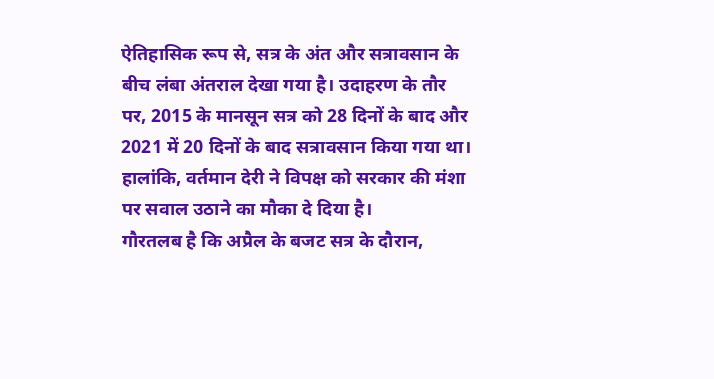ऐतिहासिक रूप से, सत्र के अंत और सत्रावसान के बीच लंबा अंतराल देखा गया है। उदाहरण के तौर पर, 2015 के मानसून सत्र को 28 दिनों के बाद और 2021 में 20 दिनों के बाद सत्रावसान किया गया था। हालांकि, वर्तमान देरी ने विपक्ष को सरकार की मंशा पर सवाल उठाने का मौका दे दिया है।
गौरतलब है कि अप्रैल के बजट सत्र के दौरान,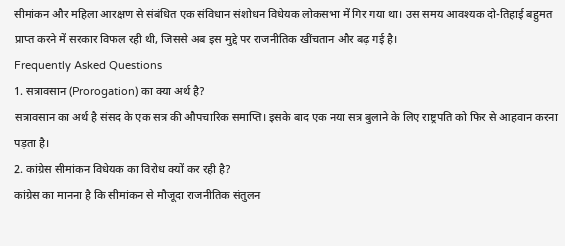सीमांकन और महिला आरक्षण से संबंधित एक संविधान संशोधन विधेयक लोकसभा में गिर गया था। उस समय आवश्यक दो-तिहाई बहुमत प्राप्त करने में सरकार विफल रही थी, जिससे अब इस मुद्दे पर राजनीतिक खींचतान और बढ़ गई है।
Frequently Asked Questions
1. सत्रावसान (Prorogation) का क्या अर्थ है?
सत्रावसान का अर्थ है संसद के एक सत्र की औपचारिक समाप्ति। इसके बाद एक नया सत्र बुलाने के लिए राष्ट्रपति को फिर से आहवान करना पड़ता है।
2. कांग्रेस सीमांकन विधेयक का विरोध क्यों कर रही है?
कांग्रेस का मानना है कि सीमांकन से मौजूदा राजनीतिक संतुलन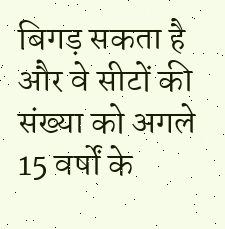बिगड़ सकता है और वे सीटों की संख्या को अगले 15 वर्षों के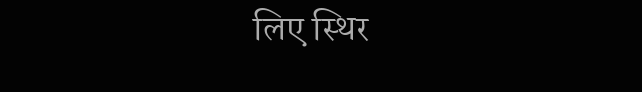लिए स्थिर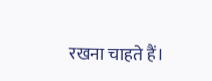रखना चाहते हैं।